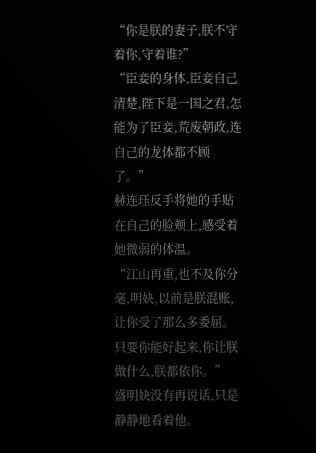“你是朕的妻子,朕不守着你,守着谁?”
“臣妾的身体,臣妾自己清楚,陛下是一国之君,怎能为了臣妾,荒废朝政,连自己的龙体都不顾了。”
赫连珏反手将她的手贴在自己的脸颊上,感受着她微弱的体温。
“江山再重,也不及你分毫,明妜,以前是朕混账,让你受了那么多委屈。只要你能好起来,你让朕做什么,朕都依你。”
盛明妜没有再说话,只是静静地看着他。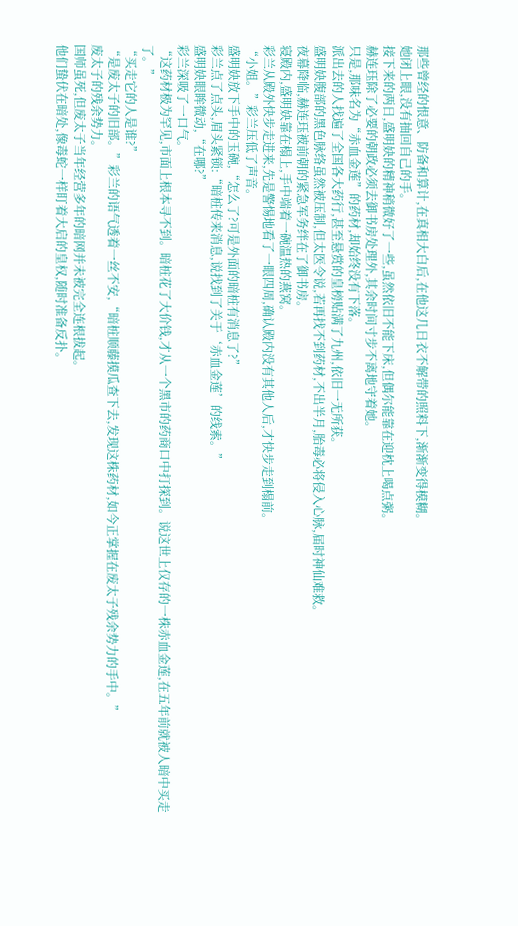那些曾经的恨意、防备和算计,在真相大白后,在他这几日衣不解带的照料下,渐渐变得模糊。
她闭上眼,没有抽回自己的手。
接下来的两日,盛明妜的精神稍微好了一些,虽然依旧不能下床,但偶尔能靠在迎枕上喝点粥。
赫连珏除了必要的朝政必须去御书房处理外,其余时间寸步不离地守着她。
只是,那味名为“赤血金莲”的药材,却始终没有下落。
派出去的人找遍了全国各大药行,甚至悬赏的皇榜贴满了九州,依旧一无所获。
盛明妜腹部的黑色脉络虽然被压制,但太医令说,若再找不到药材,不出半月,胎毒必将侵入心脉,届时神仙难救。
夜幕降临,赫连珏被前朝的紧急军务绊在了御书房。
寝殿内,盛明妜靠在榻上,手中端着一碗温热的燕窝。
彩兰从殿外快步走进来,先是警惕地看了一眼四周,确认殿内没有其他人后,才快步走到榻前。
“小姐。”彩兰压低了声音。
盛明妜放下手中的玉碗,“怎么了?可是外面的暗桩有消息了?”
彩兰点了点头,眉头紧锁:“暗桩传来消息,说找到了关于‘赤血金莲’的线索。”
盛明妜眼眸微动,“在哪?”
彩兰深吸了一口气。
“这药材极为罕见,市面上根本寻不到。暗桩花了大价钱,才从一个黑市的药商口中打探到。说这世上仅存的一株赤血金莲,在五年前就被人暗中买走了。”
“买走它的人是谁?”
“是废太子的旧部。”彩兰的语气透着一丝不安,“暗桩顺藤摸瓜查下去,发现这株药材,如今正掌握在废太子残余势力的手中。”
废太子的残余势力。
国师虽死,但废太子当年经营多年的暗网并未被完全连根拔起。
他们蛰伏在暗处,像毒蛇一样盯着大启的皇权,随时准备反扑。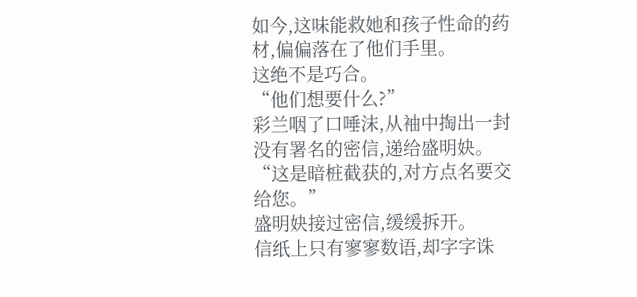如今,这味能救她和孩子性命的药材,偏偏落在了他们手里。
这绝不是巧合。
“他们想要什么?”
彩兰咽了口唾沫,从袖中掏出一封没有署名的密信,递给盛明妜。
“这是暗桩截获的,对方点名要交给您。”
盛明妜接过密信,缓缓拆开。
信纸上只有寥寥数语,却字字诛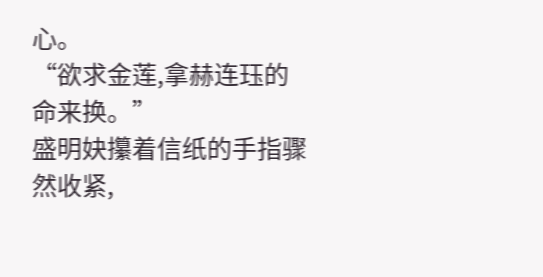心。
“欲求金莲,拿赫连珏的命来换。”
盛明妜攥着信纸的手指骤然收紧,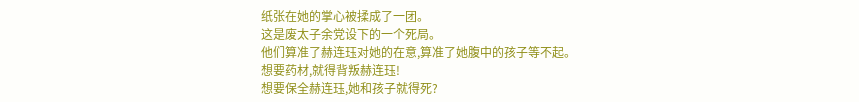纸张在她的掌心被揉成了一团。
这是废太子余党设下的一个死局。
他们算准了赫连珏对她的在意,算准了她腹中的孩子等不起。
想要药材,就得背叛赫连珏!
想要保全赫连珏,她和孩子就得死?